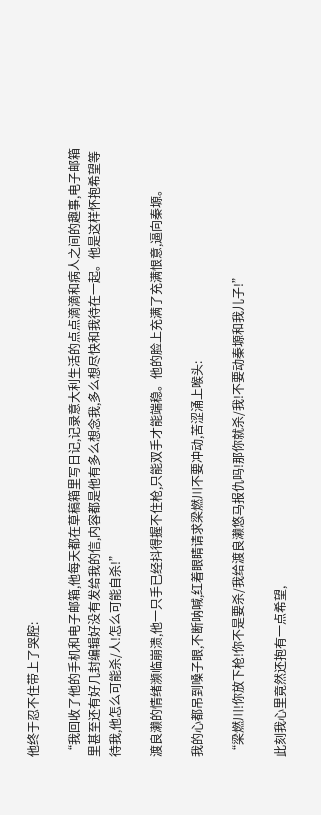他终于忍不住带上了哭腔:

“我回收了他的手机和电子邮箱,他每天都在草稿箱里写日记,记录意大利生活的点点滴滴和病人之间的趣事,电子邮箱里甚至还有好几封编辑好没有发给我的信,内容都是他有多么想念我,多么想尽快和我待在一起。他是这样怀抱希望等待我,他怎么可能杀/人!怎么可能自杀!”

渡良濑的情绪濒临崩溃,他一只手已经抖得握不住枪,只能双手才能端稳。他的脸上充满了充满恨意,逼向秦塬。

我的心都吊到嗓子眼,不断呐喊,红着眼睛请求梁燃川不要冲动,苦涩涌上喉头:

“梁燃川!你放下枪!你不是要杀/我给渡良濑悠马报仇吗!那你就杀/我!不要动秦塬和我儿子!”

此刻我心里竟然还抱有一点希望,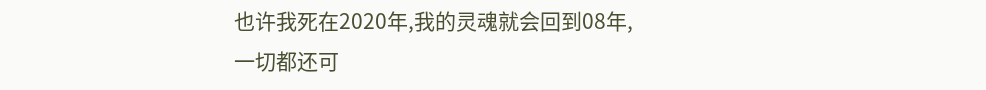也许我死在2020年,我的灵魂就会回到08年,一切都还可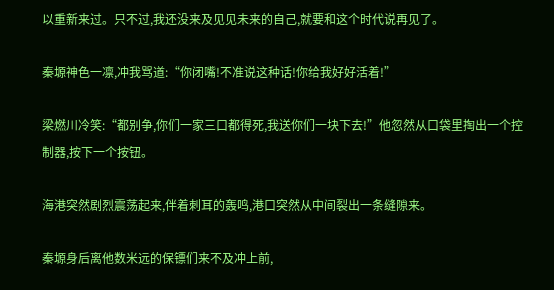以重新来过。只不过,我还没来及见见未来的自己,就要和这个时代说再见了。

秦塬神色一凛,冲我骂道:“你闭嘴!不准说这种话!你给我好好活着!”

梁燃川冷笑:“都别争,你们一家三口都得死,我送你们一块下去!”他忽然从口袋里掏出一个控制器,按下一个按钮。

海港突然剧烈震荡起来,伴着刺耳的轰鸣,港口突然从中间裂出一条缝隙来。

秦塬身后离他数米远的保镖们来不及冲上前,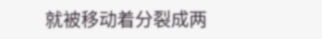就被移动着分裂成两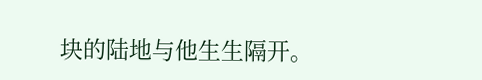块的陆地与他生生隔开。